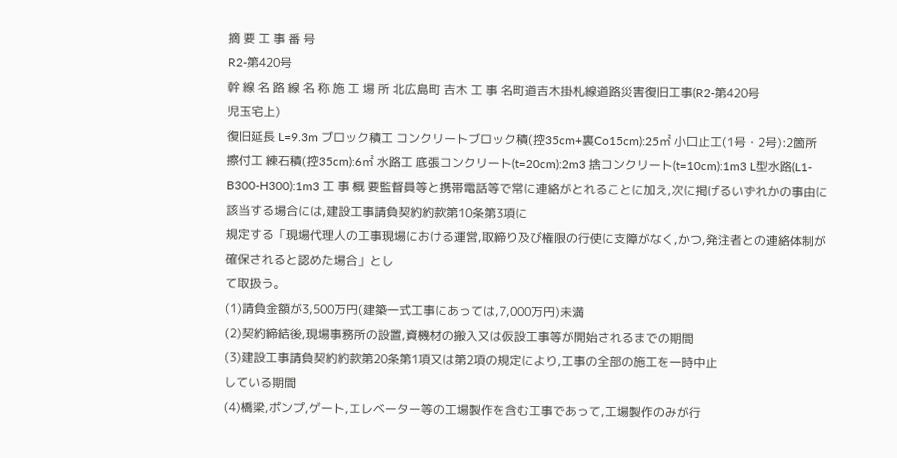摘 要 工 事 番 号
R2‐第420号
幹 線 名 路 線 名 称 施 工 場 所 北広島町 吉木 工 事 名町道吉木掛札線道路災害復旧工事(R2-第420号
児玉宅上)
復旧延長 L=9.3m ブロック積工 コンクリートブロック積(控35cm+裏Co15cm):25㎡ 小口止工(1号・2号):2箇所 擦付工 練石積(控35cm):6㎡ 水路工 底張コンクリート(t=20cm):2m3 捨コンクリート(t=10cm):1m3 L型水路(L1-B300-H300):1m3 工 事 概 要監督員等と携帯電話等で常に連絡がとれることに加え,次に掲げるいずれかの事由に該当する場合には,建設工事請負契約約款第10条第3項に
規定する「現場代理人の工事現場における運営,取締り及び権限の行使に支障がなく,かつ,発注者との連絡体制が確保されると認めた場合」とし
て取扱う。
(1)請負金額が3,500万円(建築一式工事にあっては,7,000万円)未満
(2)契約締結後,現場事務所の設置,資機材の搬入又は仮設工事等が開始されるまでの期間
(3)建設工事請負契約約款第20条第1項又は第2項の規定により,工事の全部の施工を一時中止
している期間
(4)橋梁,ポンプ,ゲート,エレベーター等の工場製作を含む工事であって,工場製作のみが行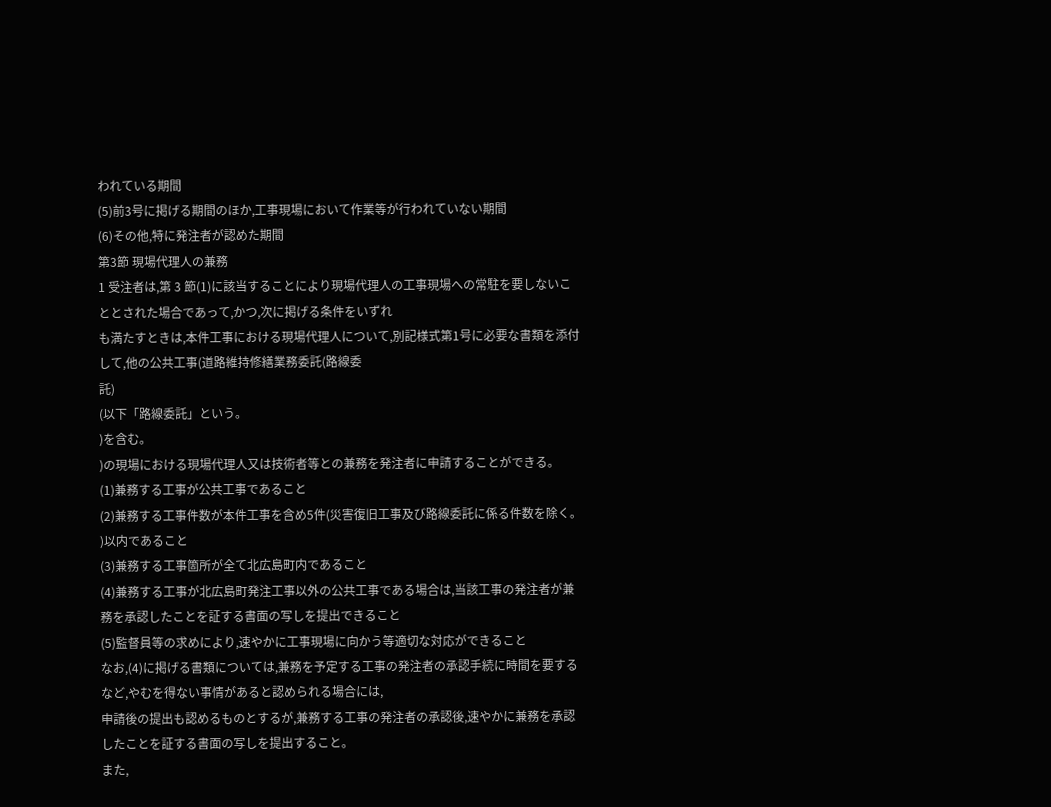われている期間
(5)前3号に掲げる期間のほか,工事現場において作業等が行われていない期間
(6)その他,特に発注者が認めた期間
第3節 現場代理人の兼務
1 受注者は,第 3 節(1)に該当することにより現場代理人の工事現場への常駐を要しないこととされた場合であって,かつ,次に掲げる条件をいずれ
も満たすときは,本件工事における現場代理人について,別記様式第1号に必要な書類を添付して,他の公共工事(道路維持修繕業務委託(路線委
託)
(以下「路線委託」という。
)を含む。
)の現場における現場代理人又は技術者等との兼務を発注者に申請することができる。
(1)兼務する工事が公共工事であること
(2)兼務する工事件数が本件工事を含め5件(災害復旧工事及び路線委託に係る件数を除く。
)以内であること
(3)兼務する工事箇所が全て北広島町内であること
(4)兼務する工事が北広島町発注工事以外の公共工事である場合は,当該工事の発注者が兼務を承認したことを証する書面の写しを提出できること
(5)監督員等の求めにより,速やかに工事現場に向かう等適切な対応ができること
なお,(4)に掲げる書類については,兼務を予定する工事の発注者の承認手続に時間を要するなど,やむを得ない事情があると認められる場合には,
申請後の提出も認めるものとするが,兼務する工事の発注者の承認後,速やかに兼務を承認したことを証する書面の写しを提出すること。
また,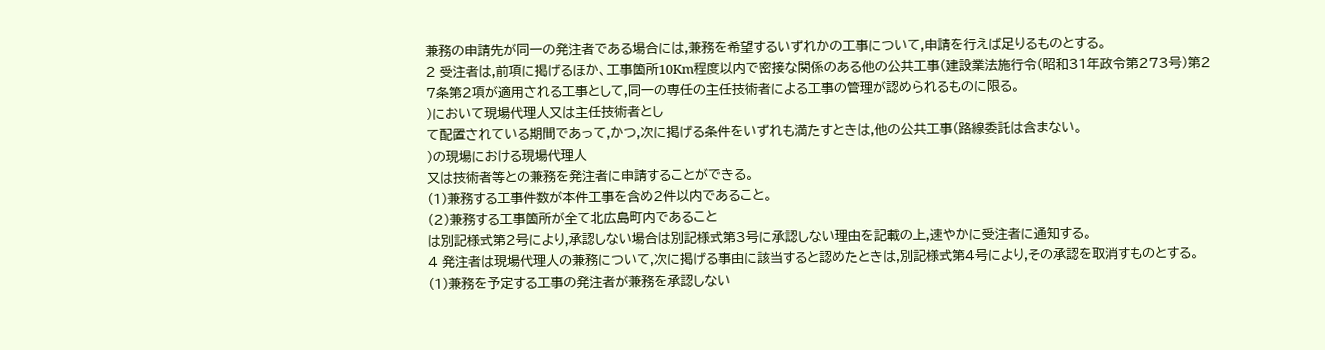兼務の申請先が同一の発注者である場合には,兼務を希望するいずれかの工事について,申請を行えば足りるものとする。
2 受注者は,前項に掲げるほか、工事箇所10Km程度以内で密接な関係のある他の公共工事(建設業法施行令(昭和31年政令第273号)第2
7条第2項が適用される工事として,同一の専任の主任技術者による工事の管理が認められるものに限る。
)において現場代理人又は主任技術者とし
て配置されている期間であって,かつ,次に掲げる条件をいずれも満たすときは,他の公共工事(路線委託は含まない。
)の現場における現場代理人
又は技術者等との兼務を発注者に申請することができる。
(1)兼務する工事件数が本件工事を含め2件以内であること。
(2)兼務する工事箇所が全て北広島町内であること
は別記様式第2号により,承認しない場合は別記様式第3号に承認しない理由を記載の上,速やかに受注者に通知する。
4 発注者は現場代理人の兼務について,次に掲げる事由に該当すると認めたときは,別記様式第4号により,その承認を取消すものとする。
(1)兼務を予定する工事の発注者が兼務を承認しない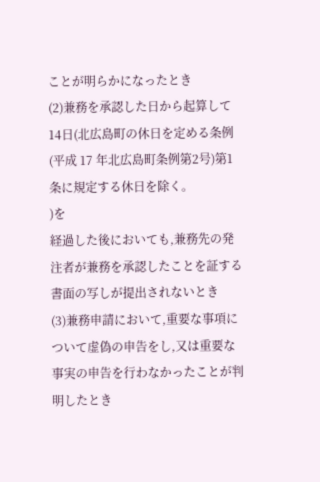ことが明らかになったとき
(2)兼務を承認した日から起算して14日(北広島町の休日を定める条例(平成 17 年北広島町条例第2号)第1条に規定する休日を除く。
)を
経過した後においても,兼務先の発注者が兼務を承認したことを証する書面の写しが提出されないとき
(3)兼務申請において,重要な事項について虚偽の申告をし,又は重要な事実の申告を行わなかったことが判明したとき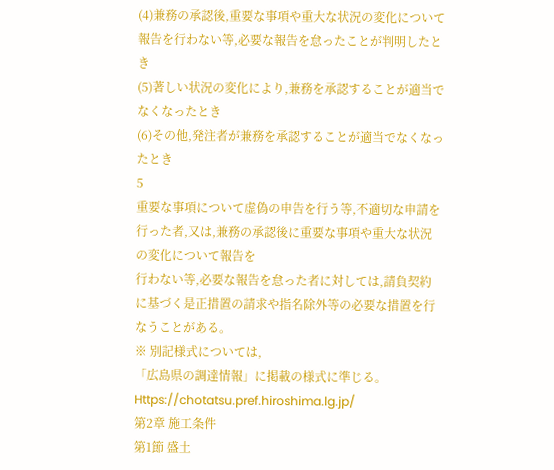(4)兼務の承認後,重要な事項や重大な状況の変化について報告を行わない等,必要な報告を怠ったことが判明したとき
(5)著しい状況の変化により,兼務を承認することが適当でなくなったとき
(6)その他,発注者が兼務を承認することが適当でなくなったとき
5
重要な事項について虚偽の申告を行う等,不適切な申請を行った者,又は,兼務の承認後に重要な事項や重大な状況の変化について報告を
行わない等,必要な報告を怠った者に対しては,請負契約に基づく是正措置の請求や指名除外等の必要な措置を行なうことがある。
※ 別記様式については,
「広島県の調達情報」に掲載の様式に準じる。
Https://chotatsu.pref.hiroshima.lg.jp/
第2章 施工条件
第1節 盛土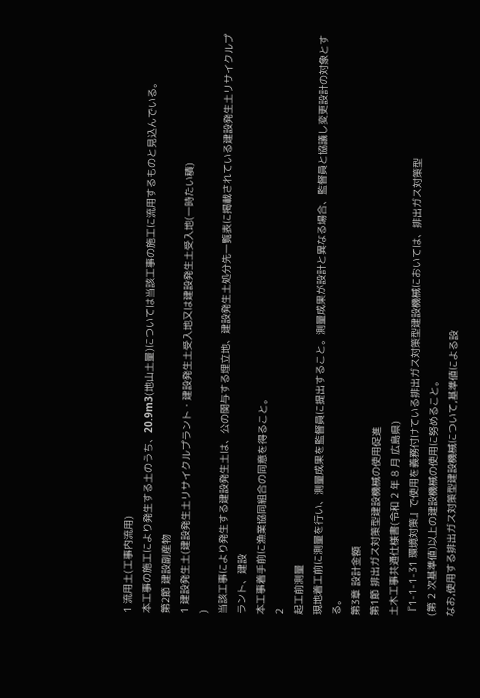1 流用土(工事内流用)
本工事の施工により発生する土のうち、20.9m3(地山土量)については当該工事の施工に流用するものと見込んでいる。
第2節 建設副産物
1 建設発生土(建設発生土リサイクルプラント・建設発生土受入地又は建設発生土受入地(一時たい積)
)
当該工事により発生する建設発生土は、公の関与する埋立地、建設発生土処分先一覧表に掲載されている建設発生土リサイクルプラント、建設
本工事着手前に漁業協同組合の同意を得ること。
2
起工前測量
現地着工前に測量を行い、測量成果を監督員に提出すること。測量成果が設計と異なる場合、監督員と協議し変更設計の対象とする。
第3章 設計金額
第1節 排出ガス対策型建設機械の使用促進
土木工事共通仕様書(令和 2 年 8 月 広島県)
『1-1-1-31 環境対策』で使用を義務付けている排出ガス対策型建設機械においては、排出ガス対策型
(第 2 次基準値)以上の建設機械の使用に努めること。
なお,使用する排出ガス対策型建設機械について,基準値による設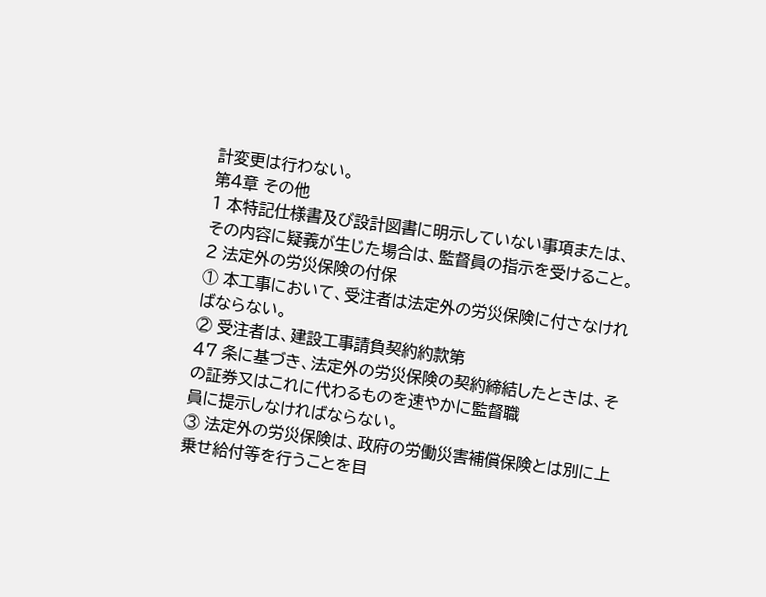計変更は行わない。
第4章 その他
1 本特記仕様書及び設計図書に明示していない事項または、その内容に疑義が生じた場合は、監督員の指示を受けること。
2 法定外の労災保険の付保
① 本工事において、受注者は法定外の労災保険に付さなければならない。
② 受注者は、建設工事請負契約約款第
47 条に基づき、法定外の労災保険の契約締結したときは、その証券又はこれに代わるものを速やかに監督職
員に提示しなければならない。
③ 法定外の労災保険は、政府の労働災害補償保険とは別に上乗せ給付等を行うことを目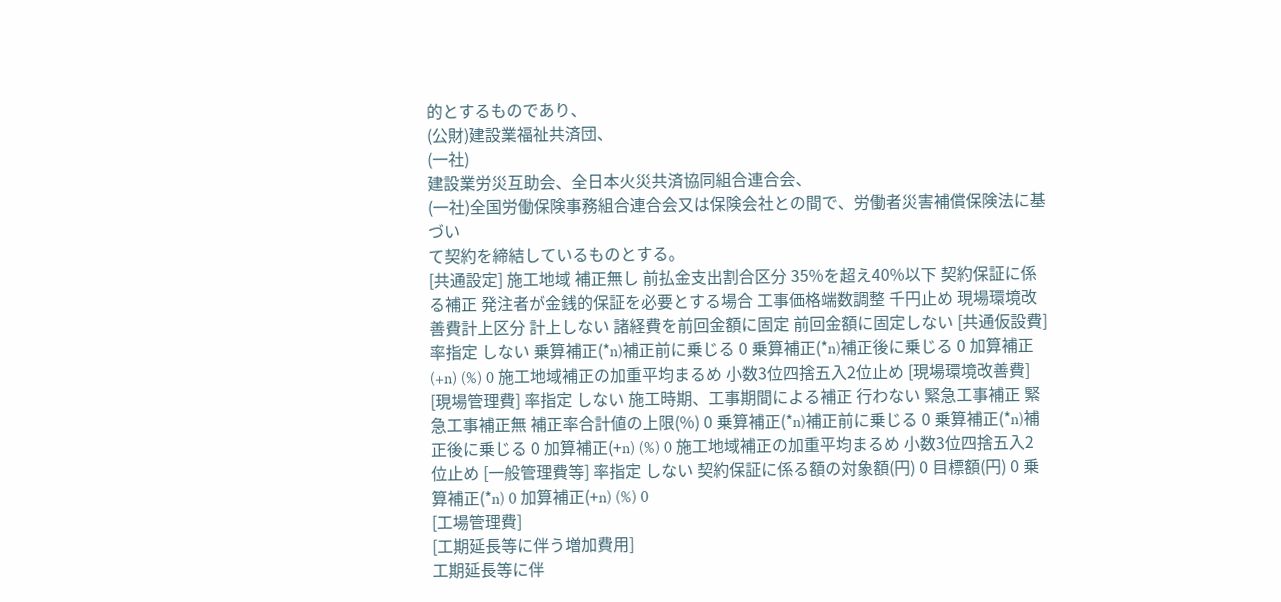的とするものであり、
(公財)建設業福祉共済団、
(一社)
建設業労災互助会、全日本火災共済協同組合連合会、
(一社)全国労働保険事務組合連合会又は保険会社との間で、労働者災害補償保険法に基づい
て契約を締結しているものとする。
[共通設定] 施工地域 補正無し 前払金支出割合区分 35%を超え40%以下 契約保証に係る補正 発注者が金銭的保証を必要とする場合 工事価格端数調整 千円止め 現場環境改善費計上区分 計上しない 諸経費を前回金額に固定 前回金額に固定しない [共通仮設費] 率指定 しない 乗算補正(*n)補正前に乗じる 0 乗算補正(*n)補正後に乗じる 0 加算補正(+n) (%) 0 施工地域補正の加重平均まるめ 小数3位四捨五入2位止め [現場環境改善費] [現場管理費] 率指定 しない 施工時期、工事期間による補正 行わない 緊急工事補正 緊急工事補正無 補正率合計値の上限(%) 0 乗算補正(*n)補正前に乗じる 0 乗算補正(*n)補正後に乗じる 0 加算補正(+n) (%) 0 施工地域補正の加重平均まるめ 小数3位四捨五入2位止め [一般管理費等] 率指定 しない 契約保証に係る額の対象額(円) 0 目標額(円) 0 乗算補正(*n) 0 加算補正(+n) (%) 0
[工場管理費]
[工期延長等に伴う増加費用]
工期延長等に伴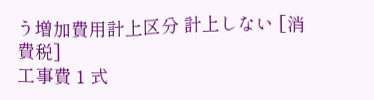う増加費用計上区分 計上しない [消費税]
工事費 1 式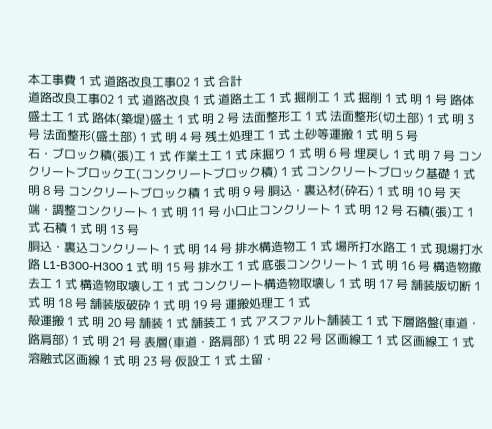本工事費 1 式 道路改良工事02 1 式 合計
道路改良工事02 1 式 道路改良 1 式 道路土工 1 式 掘削工 1 式 掘削 1 式 明 1 号 路体盛土工 1 式 路体(築堤)盛土 1 式 明 2 号 法面整形工 1 式 法面整形(切土部) 1 式 明 3 号 法面整形(盛土部) 1 式 明 4 号 残土処理工 1 式 土砂等運搬 1 式 明 5 号
石・ブロック積(張)工 1 式 作業土工 1 式 床掘り 1 式 明 6 号 埋戻し 1 式 明 7 号 コンクリートブロック工(コンクリートブロック積) 1 式 コンクリートブロック基礎 1 式 明 8 号 コンクリートブロック積 1 式 明 9 号 胴込・裏込材(砕石) 1 式 明 10 号 天端・調整コンクリート 1 式 明 11 号 小口止コンクリート 1 式 明 12 号 石積(張)工 1 式 石積 1 式 明 13 号
胴込・裏込コンクリート 1 式 明 14 号 排水構造物工 1 式 場所打水路工 1 式 現場打水路 L1-B300-H300 1 式 明 15 号 排水工 1 式 底張コンクリート 1 式 明 16 号 構造物撤去工 1 式 構造物取壊し工 1 式 コンクリート構造物取壊し 1 式 明 17 号 舗装版切断 1 式 明 18 号 舗装版破砕 1 式 明 19 号 運搬処理工 1 式
殻運搬 1 式 明 20 号 舗装 1 式 舗装工 1 式 アスファルト舗装工 1 式 下層路盤(車道・路肩部) 1 式 明 21 号 表層(車道・路肩部) 1 式 明 22 号 区画線工 1 式 区画線工 1 式 溶融式区画線 1 式 明 23 号 仮設工 1 式 土留・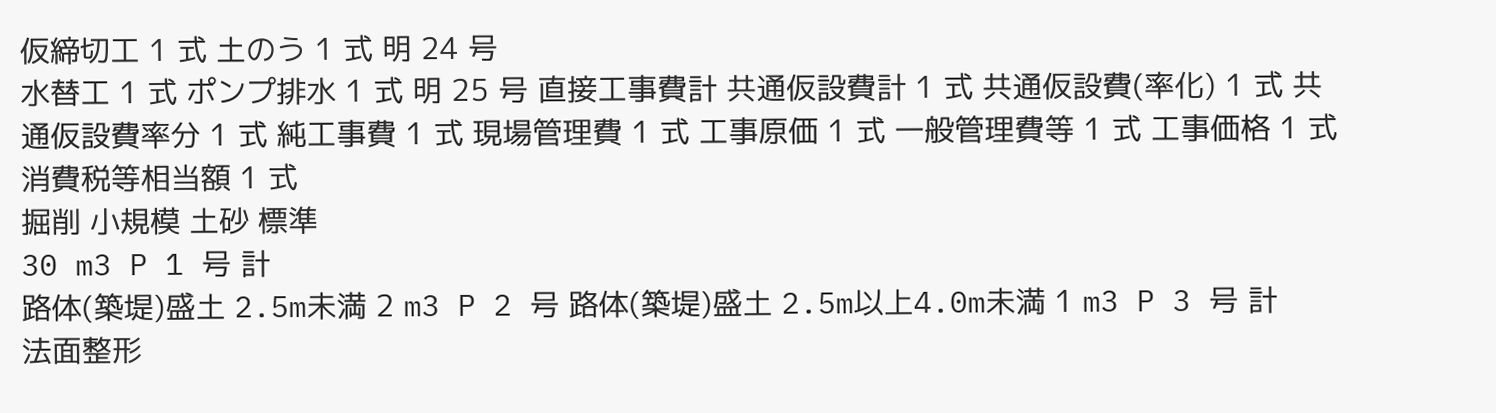仮締切工 1 式 土のう 1 式 明 24 号
水替工 1 式 ポンプ排水 1 式 明 25 号 直接工事費計 共通仮設費計 1 式 共通仮設費(率化) 1 式 共通仮設費率分 1 式 純工事費 1 式 現場管理費 1 式 工事原価 1 式 一般管理費等 1 式 工事価格 1 式 消費税等相当額 1 式
掘削 小規模 土砂 標準
30 m3 P 1 号 計
路体(築堤)盛土 2.5m未満 2 m3 P 2 号 路体(築堤)盛土 2.5m以上4.0m未満 1 m3 P 3 号 計
法面整形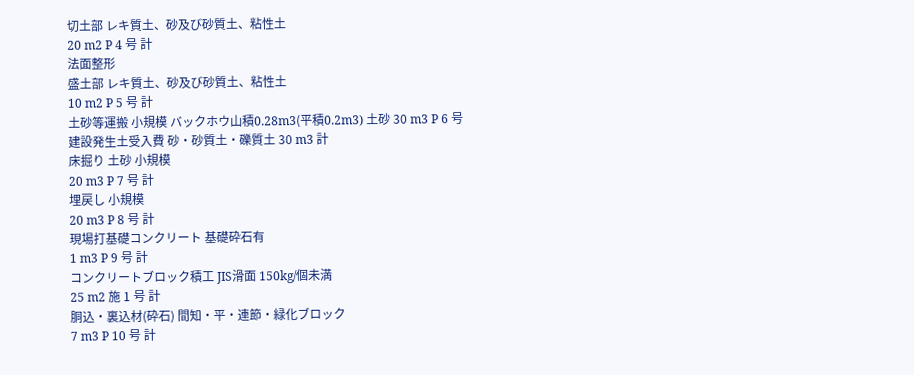切土部 レキ質土、砂及び砂質土、粘性土
20 m2 P 4 号 計
法面整形
盛土部 レキ質土、砂及び砂質土、粘性土
10 m2 P 5 号 計
土砂等運搬 小規模 バックホウ山積0.28m3(平積0.2m3) 土砂 30 m3 P 6 号 建設発生土受入費 砂・砂質土・礫質土 30 m3 計
床掘り 土砂 小規模
20 m3 P 7 号 計
埋戻し 小規模
20 m3 P 8 号 計
現場打基礎コンクリート 基礎砕石有
1 m3 P 9 号 計
コンクリートブロック積工 JIS滑面 150kg/個未満
25 m2 施 1 号 計
胴込・裏込材(砕石) 間知・平・連節・緑化ブロック
7 m3 P 10 号 計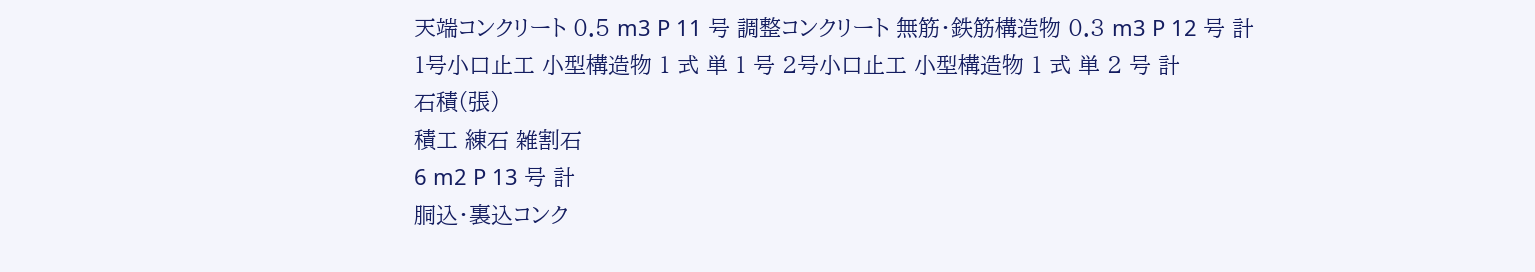天端コンクリート 0.5 m3 P 11 号 調整コンクリート 無筋・鉄筋構造物 0.3 m3 P 12 号 計
1号小口止工 小型構造物 1 式 単 1 号 2号小口止工 小型構造物 1 式 単 2 号 計
石積(張)
積工 練石 雑割石
6 m2 P 13 号 計
胴込・裏込コンク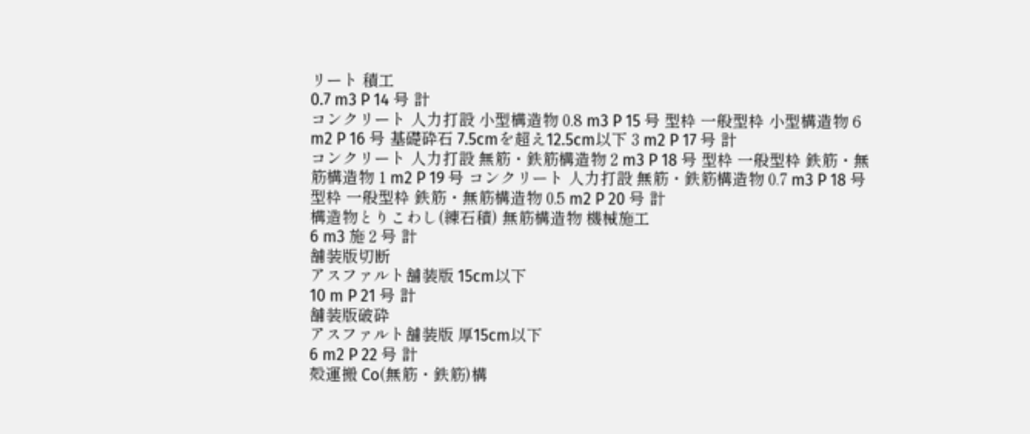リート 積工
0.7 m3 P 14 号 計
コンクリート 人力打設 小型構造物 0.8 m3 P 15 号 型枠 一般型枠 小型構造物 6 m2 P 16 号 基礎砕石 7.5cmを超え12.5cm以下 3 m2 P 17 号 計
コンクリート 人力打設 無筋・鉄筋構造物 2 m3 P 18 号 型枠 一般型枠 鉄筋・無筋構造物 1 m2 P 19 号 コンクリート 人力打設 無筋・鉄筋構造物 0.7 m3 P 18 号 型枠 一般型枠 鉄筋・無筋構造物 0.5 m2 P 20 号 計
構造物とりこわし(練石積) 無筋構造物 機械施工
6 m3 施 2 号 計
舗装版切断
アスファルト舗装版 15cm以下
10 m P 21 号 計
舗装版破砕
アスファルト舗装版 厚15cm以下
6 m2 P 22 号 計
殻運搬 Co(無筋・鉄筋)構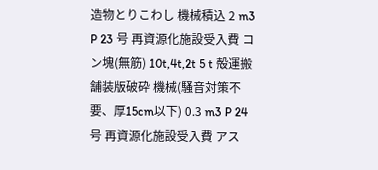造物とりこわし 機械積込 2 m3 P 23 号 再資源化施設受入費 コン塊(無筋) 10t,4t,2t 5 t 殻運搬 舗装版破砕 機械(騒音対策不要、厚15cm以下) 0.3 m3 P 24 号 再資源化施設受入費 アス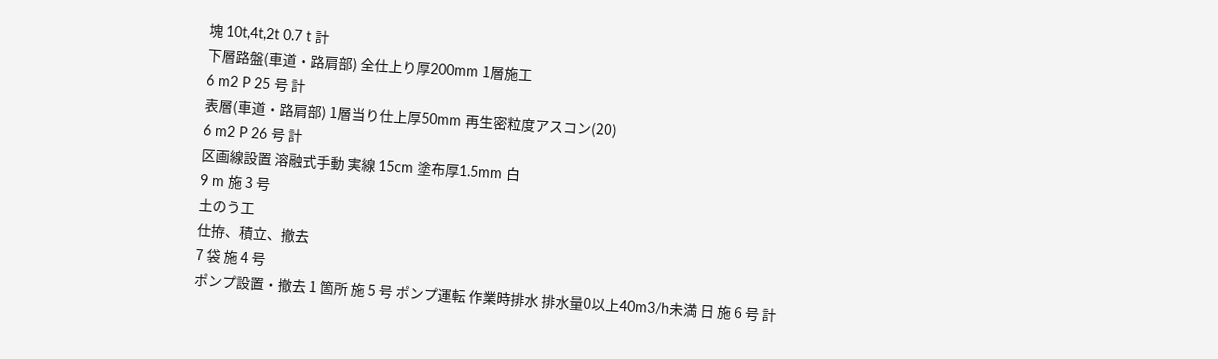塊 10t,4t,2t 0.7 t 計
下層路盤(車道・路肩部) 全仕上り厚200mm 1層施工
6 m2 P 25 号 計
表層(車道・路肩部) 1層当り仕上厚50mm 再生密粒度アスコン(20)
6 m2 P 26 号 計
区画線設置 溶融式手動 実線 15cm 塗布厚1.5mm 白
9 m 施 3 号
土のう工
仕拵、積立、撤去
7 袋 施 4 号
ポンプ設置・撤去 1 箇所 施 5 号 ポンプ運転 作業時排水 排水量0以上40m3/h未満 日 施 6 号 計